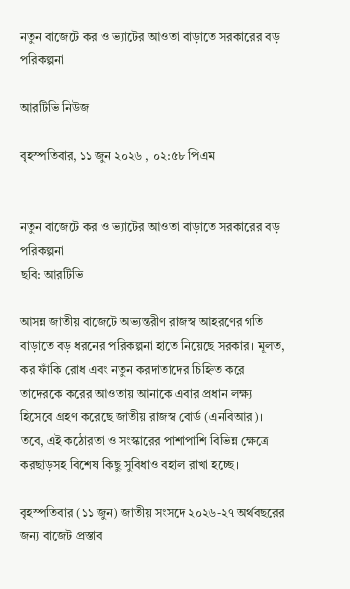নতুন বাজেটে কর ও ভ্যাটের আওতা বাড়াতে সরকারের বড় পরিকল্পনা

আরটিভি নিউজ

বৃহস্পতিবার, ১১ জুন ২০২৬ , ০২:৫৮ পিএম


নতুন বাজেটে কর ও ভ্যাটের আওতা বাড়াতে সরকারের বড় পরিকল্পনা
ছবি: আরটিভি

আসন্ন জাতীয় বাজেটে অভ্যন্তরীণ রাজস্ব আহরণের গতি বাড়াতে বড় ধরনের পরিকল্পনা হাতে নিয়েছে সরকার। মূলত, কর ফাঁকি রোধ এবং নতুন করদাতাদের চিহ্নিত করে তাদেরকে করের আওতায় আনাকে এবার প্রধান লক্ষ্য হিসেবে গ্রহণ করেছে জাতীয় রাজস্ব বোর্ড (এনবিআর)। তবে, এই কঠোরতা ও সংস্কারের পাশাপাশি বিভিন্ন ক্ষেত্রে করছাড়সহ বিশেষ কিছু সুবিধাও বহাল রাখা হচ্ছে।

বৃহস্পতিবার (১১ জুন) জাতীয় সংসদে ২০২৬-২৭ অর্থবছরের জন্য বাজেট প্রস্তাব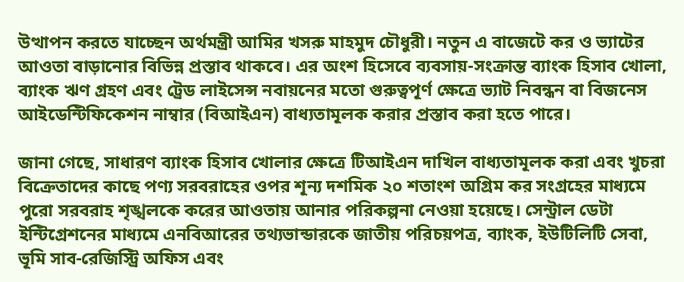উত্থাপন করতে যাচ্ছেন অর্থমন্ত্রী আমির খসরু মাহমুদ চৌধুরী। নতুন এ বাজেটে কর ও ভ্যাটের আওতা বাড়ানোর বিভিন্ন প্রস্তাব থাকবে। এর অংশ হিসেবে ব্যবসায়-সংক্রান্ত ব্যাংক হিসাব খোলা, ব্যাংক ঋণ গ্রহণ এবং ট্রেড লাইসেন্স নবায়নের মতো গুরুত্বপূর্ণ ক্ষেত্রে ভ্যাট নিবন্ধন বা বিজনেস আইডেন্টিফিকেশন নাম্বার (বিআইএন) বাধ্যতামূলক করার প্রস্তাব করা হতে পারে।

জানা গেছে, সাধারণ ব্যাংক হিসাব খোলার ক্ষেত্রে টিআইএন দাখিল বাধ্যতামূলক করা এবং খুচরা বিক্রেতাদের কাছে পণ্য সরবরাহের ওপর শূন্য দশমিক ২০ শতাংশ অগ্রিম কর সংগ্রহের মাধ্যমে পুরো সরবরাহ শৃঙ্খলকে করের আওতায় আনার পরিকল্পনা নেওয়া হয়েছে। সেন্ট্রাল ডেটা ইন্টিগ্রেশনের মাধ্যমে এনবিআরের তথ্যভান্ডারকে জাতীয় পরিচয়পত্র, ব্যাংক, ইউটিলিটি সেবা, ভূমি সাব-রেজিস্ট্রি অফিস এবং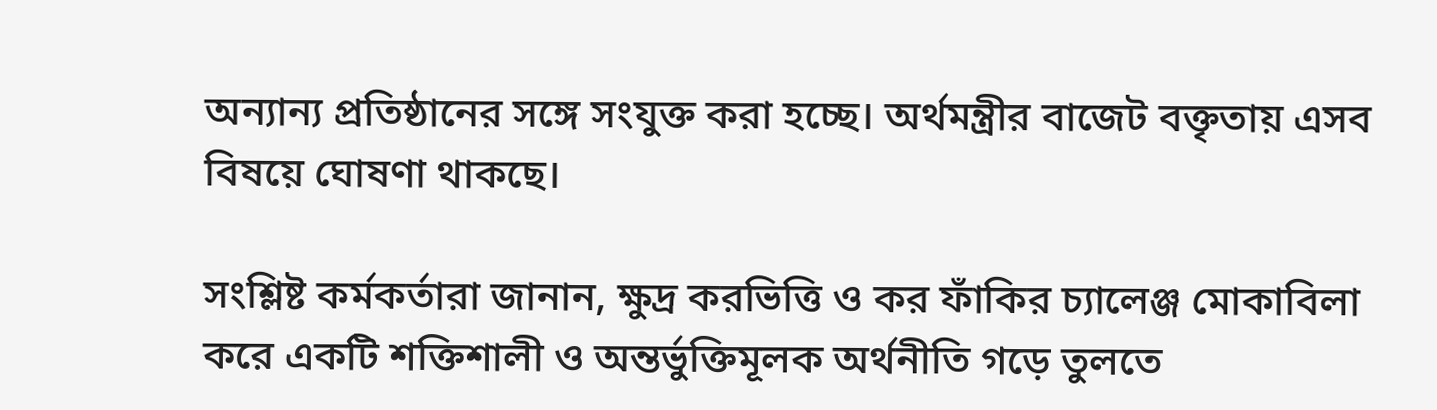অন্যান্য প্রতিষ্ঠানের সঙ্গে সংযুক্ত করা হচ্ছে। অর্থমন্ত্রীর বাজেট বক্তৃতায় এসব বিষয়ে ঘোষণা থাকছে।

সংশ্লিষ্ট কর্মকর্তারা জানান, ক্ষুদ্র করভিত্তি ও কর ফাঁকির চ্যালেঞ্জ মোকাবিলা করে একটি শক্তিশালী ও অন্তর্ভুক্তিমূলক অর্থনীতি গড়ে তুলতে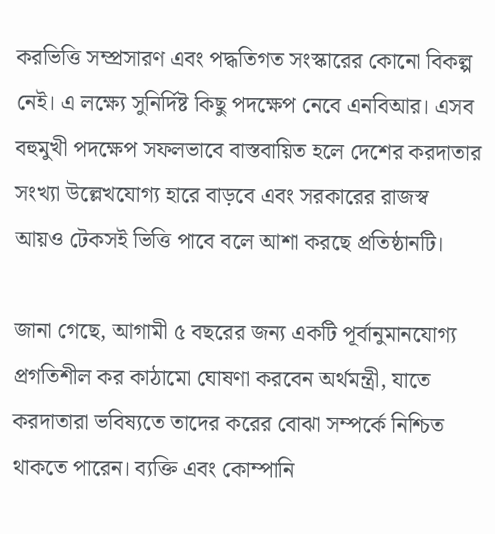করভিত্তি সম্প্রসারণ এবং পদ্ধতিগত সংস্কারের কোনো বিকল্প নেই। এ লক্ষ্যে সুনির্দিষ্ট কিছু পদক্ষেপ নেবে এনবিআর। এসব বহুমুখী পদক্ষেপ সফলভাবে বাস্তবায়িত হলে দেশের করদাতার সংখ্যা উল্লেখযোগ্য হারে বাড়বে এবং সরকারের রাজস্ব আয়ও টেকসই ভিত্তি পাবে বলে আশা করছে প্রতিষ্ঠানটি।

জানা গেছে, আগামী ৫ বছরের জন্য একটি পূর্বানুমানযোগ্য প্রগতিশীল কর কাঠামো ঘোষণা করবেন অর্থমন্ত্রী, যাতে করদাতারা ভবিষ্যতে তাদের করের বোঝা সম্পর্কে নিশ্চিত থাকতে পারেন। ব্যক্তি এবং কোম্পানি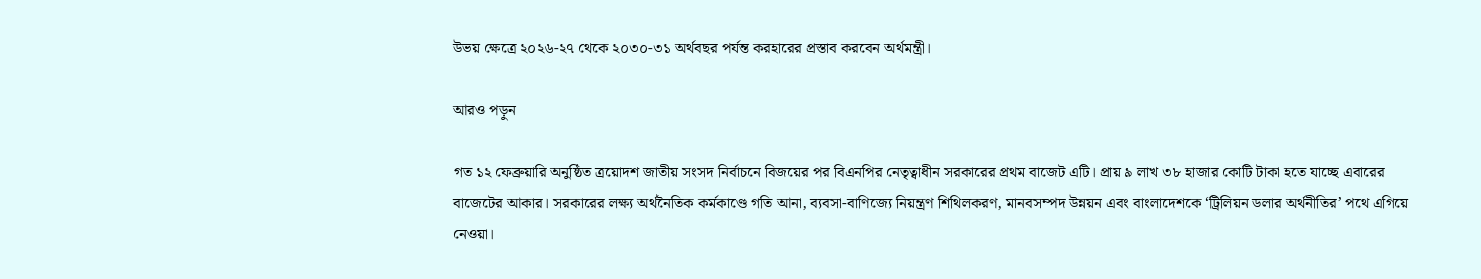উভয় ক্ষেত্রে ২০২৬-২৭ থেকে ২০৩০-৩১ অর্থবছর পর্যন্ত করহারের প্রস্তাব করবেন অর্থমন্ত্রী।

আরও পড়ুন

গত ১২ ফেব্রুয়ারি অনুষ্ঠিত ত্রয়োদশ জাতীয় সংসদ নির্বাচনে বিজয়ের পর বিএনপির নেতৃত্বাধীন সরকারের প্রথম বাজেট এটি। প্রায় ৯ লাখ ৩৮ হাজার কোটি টাকা হতে যাচ্ছে এবারের বাজেটের আকার। সরকারের লক্ষ্য অর্থনৈতিক কর্মকাণ্ডে গতি আনা, ব্যবসা-বাণিজ্যে নিয়ন্ত্রণ শিথিলকরণ, মানবসম্পদ উন্নয়ন এবং বাংলাদেশকে ‘ট্রিলিয়ন ডলার অর্থনীতির’ পথে এগিয়ে নেওয়া।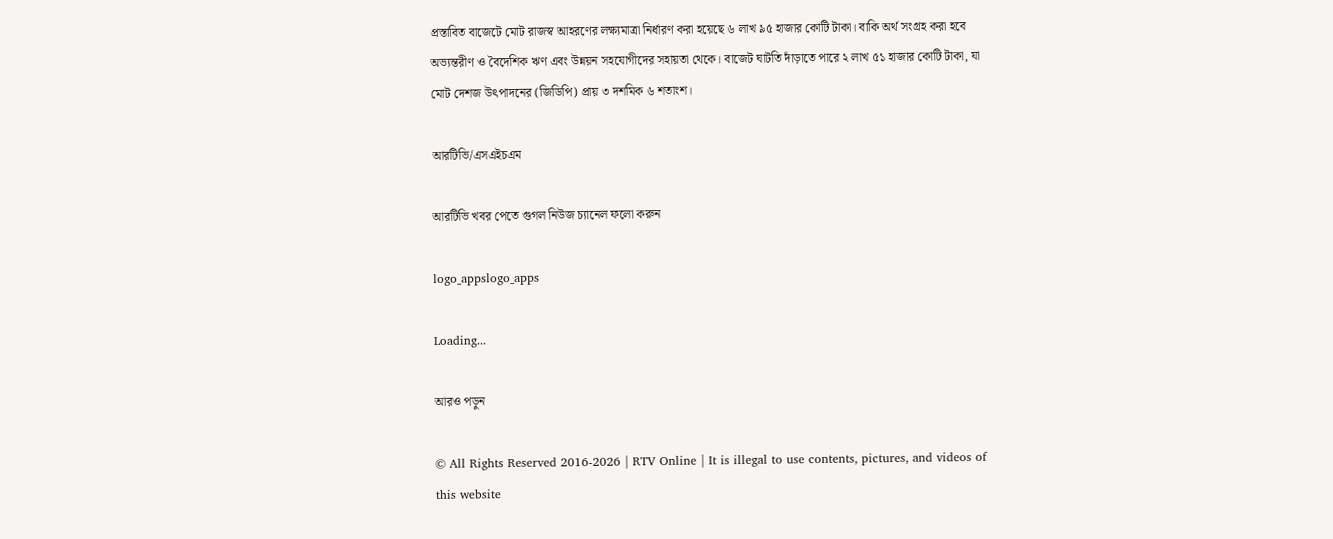প্রস্তাবিত বাজেটে মোট রাজস্ব আহরণের লক্ষ্যমাত্রা নির্ধারণ করা হয়েছে ৬ লাখ ৯৫ হাজার কোটি টাকা। বাকি অর্থ সংগ্রহ করা হবে অভ্যন্তরীণ ও বৈদেশিক ঋণ এবং উন্নয়ন সহযোগীদের সহায়তা থেকে। বাজেট ঘাটতি দাঁড়াতে পারে ২ লাখ ৫১ হাজার কোটি টাকা, যা মোট দেশজ উৎপাদনের (জিডিপি) প্রায় ৩ দশমিক ৬ শতাংশ।

আরটিভি/এসএইচএম

আরটিভি খবর পেতে গুগল নিউজ চ্যানেল ফলো করুন

logo_appslogo_apps

Loading...

আরও পড়ুন

© All Rights Reserved 2016-2026 | RTV Online | It is illegal to use contents, pictures, and videos of this website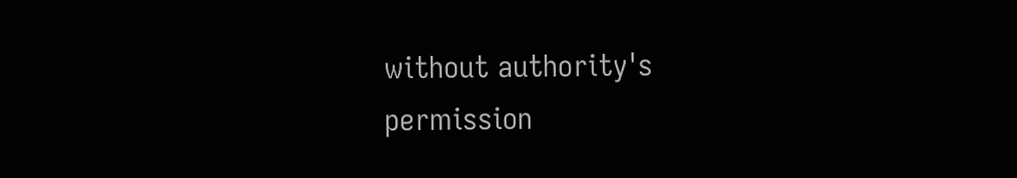without authority's permission